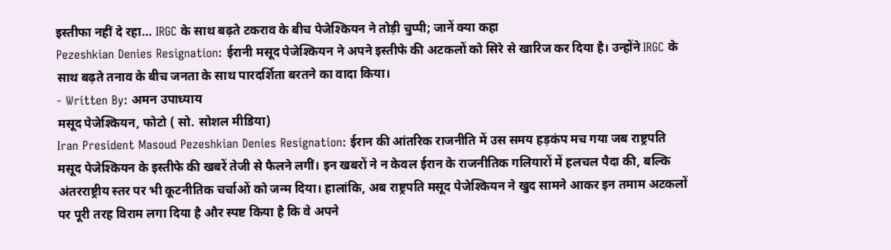इस्तीफा नहीं दे रहा… IRGC के साथ बढ़ते टकराव के बीच पेजेश्कियन ने तोड़ी चुप्पी; जानें क्या कहा
Pezeshkian Denies Resignation: ईरानी मसूद पेजेश्कियन ने अपने इस्तीफे की अटकलों को सिरे से खारिज कर दिया है। उन्होंने IRGC के साथ बढ़ते तनाव के बीच जनता के साथ पारदर्शिता बरतने का वादा किया।
- Written By: अमन उपाध्याय
मसूद पेजेश्कियन, फोटो ( सो. सोशल मीडिया)
Iran President Masoud Pezeshkian Denies Resignation: ईरान की आंतरिक राजनीति में उस समय हड़कंप मच गया जब राष्ट्रपति मसूद पेजेश्कियन के इस्तीफे की खबरें तेजी से फैलने लगीं। इन खबरों ने न केवल ईरान के राजनीतिक गलियारों में हलचल पैदा की, बल्कि अंतरराष्ट्रीय स्तर पर भी कूटनीतिक चर्चाओं को जन्म दिया। हालांकि, अब राष्ट्रपति मसूद पेजेश्कियन ने खुद सामने आकर इन तमाम अटकलों पर पूरी तरह विराम लगा दिया है और स्पष्ट किया है कि वे अपने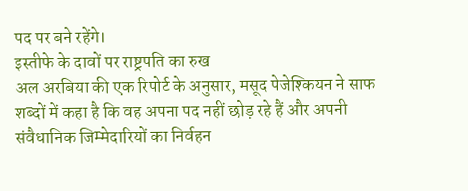पद पर बने रहेंगे।
इस्तीफे के दावों पर राष्ट्रपति का रुख
अल अरबिया की एक रिपोर्ट के अनुसार, मसूद पेजेश्कियन ने साफ शब्दों में कहा है कि वह अपना पद नहीं छोड़ रहे हैं और अपनी संवैधानिक जिम्मेदारियों का निर्वहन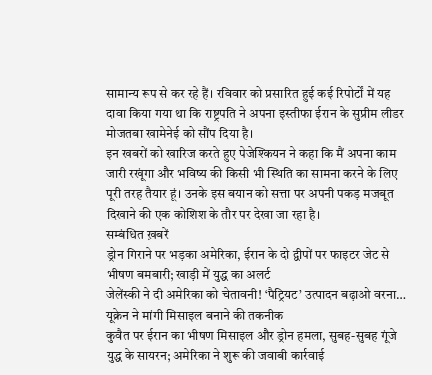सामान्य रूप से कर रहे हैं। रविवार को प्रसारित हुई कई रिपोर्टों में यह दावा किया गया था कि राष्ट्रपति ने अपना इस्तीफा ईरान के सुप्रीम लीडर मोजतबा खामेनेई को सौंप दिया है।
इन खबरों को खारिज करते हुए पेजेश्कियन ने कहा कि मैं अपना काम जारी रखूंगा और भविष्य की किसी भी स्थिति का सामना करने के लिए पूरी तरह तैयार हूं। उनके इस बयान को सत्ता पर अपनी पकड़ मजबूत दिखाने की एक कोशिश के तौर पर देखा जा रहा है।
सम्बंधित ख़बरें
ड्रोन गिराने पर भड़का अमेरिका, ईरान के दो द्वीपों पर फाइटर जेट से भीषण बमबारी; खाड़ी में युद्ध का अलर्ट
जेलेंस्की ने दी अमेरिका को चेतावनी! ‘पैट्रियट’ उत्पादन बढ़ाओ वरना… यूक्रेन ने मांगी मिसाइल बनाने की तकनीक
कुवैत पर ईरान का भीषण मिसाइल और ड्रोन हमला, सुबह-सुबह गूंजे युद्ध के सायरन; अमेरिका ने शुरू की जवाबी कार्रवाई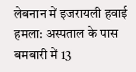लेबनान में इजरायली हवाई हमला: अस्पताल के पास बमबारी में 13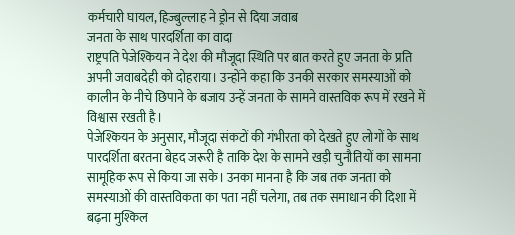कर्मचारी घायल, हिज्बुल्लाह ने ड्रोन से दिया जवाब
जनता के साथ पारदर्शिता का वादा
राष्ट्रपति पेजेश्कियन ने देश की मौजूदा स्थिति पर बात करते हुए जनता के प्रति अपनी जवाबदेही को दोहराया। उन्होंने कहा कि उनकी सरकार समस्याओं को कालीन के नीचे छिपाने के बजाय उन्हें जनता के सामने वास्तविक रूप में रखने में विश्वास रखती है।
पेजेश्कियन के अनुसार, मौजूदा संकटों की गंभीरता को देखते हुए लोगों के साथ पारदर्शिता बरतना बेहद जरूरी है ताकि देश के सामने खड़ी चुनौतियों का सामना सामूहिक रूप से किया जा सके। उनका मानना है कि जब तक जनता को समस्याओं की वास्तविकता का पता नहीं चलेगा, तब तक समाधान की दिशा में बढ़ना मुश्किल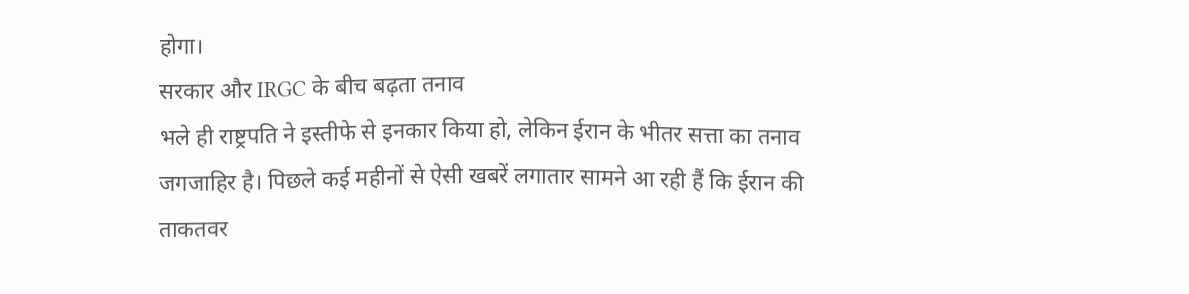होगा।
सरकार और IRGC के बीच बढ़ता तनाव
भले ही राष्ट्रपति ने इस्तीफे से इनकार किया हो, लेकिन ईरान के भीतर सत्ता का तनाव जगजाहिर है। पिछले कई महीनों से ऐसी खबरें लगातार सामने आ रही हैं कि ईरान की ताकतवर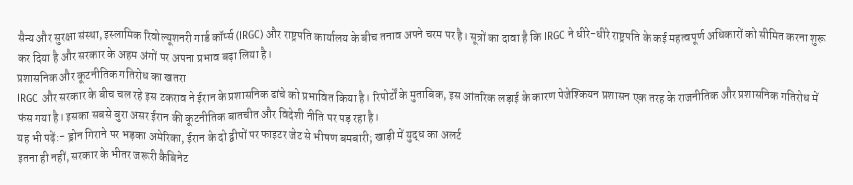सैन्य और सुरक्षा संस्था, इस्लामिक रिवोल्यूशनरी गार्ड कॉर्प्स (IRGC) और राष्ट्रपति कार्यालय के बीच तनाव अपने चरम पर है। सूत्रों का दावा है कि IRGC ने धीरे-धीरे राष्ट्रपति के कई महत्वपूर्ण अधिकारों को सीमित करना शुरू कर दिया है और सरकार के अहम अंगों पर अपना प्रभाव बढ़ा लिया है।
प्रशासनिक और कूटनीतिक गतिरोध का खतरा
IRGC और सरकार के बीच चल रहे इस टकराव ने ईरान के प्रशासनिक ढांचे को प्रभावित किया है। रिपोर्टों के मुताबिक, इस आंतरिक लड़ाई के कारण पेजेश्कियन प्रशासन एक तरह के राजनीतिक और प्रशासनिक गतिरोध में फंस गया है। इसका सबसे बुरा असर ईरान की कूटनीतिक बातचीत और विदेशी नीति पर पड़ रहा है।
यह भी पढ़ें:- ड्रोन गिराने पर भड़का अमेरिका, ईरान के दो द्वीपों पर फाइटर जेट से भीषण बमबारी; खाड़ी में युद्ध का अलर्ट
इतना ही नहीं, सरकार के भीतर जरूरी कैबिनेट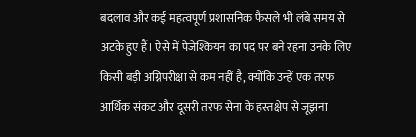बदलाव और कई महत्वपूर्ण प्रशासनिक फैसले भी लंबे समय से अटके हुए हैं। ऐसे में पेजेश्कियन का पद पर बने रहना उनके लिए किसी बड़ी अग्निपरीक्षा से कम नहीं है, क्योंकि उन्हें एक तरफ आर्थिक संकट और दूसरी तरफ सेना के हस्तक्षेप से जूझना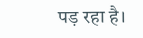पड़ रहा है।